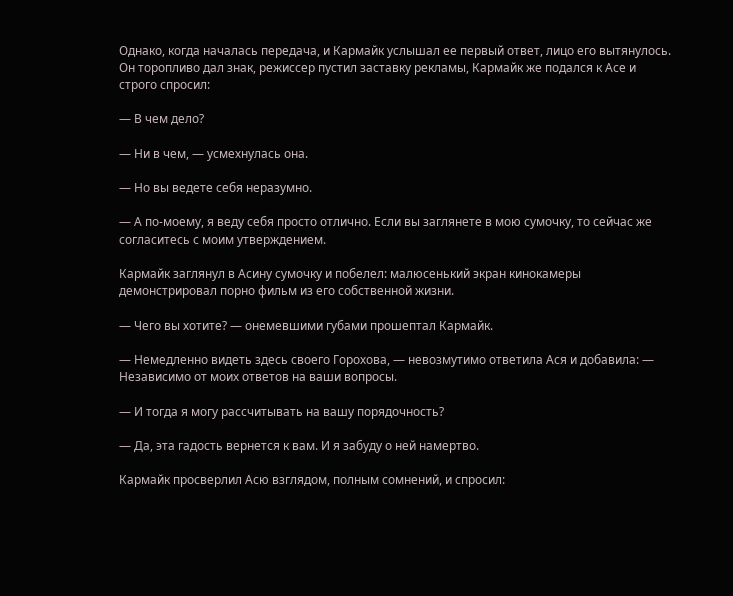Однако, когда началась передача, и Кармайк услышал ее первый ответ, лицо его вытянулось. Он торопливо дал знак, режиссер пустил заставку рекламы, Кармайк же подался к Асе и строго спросил:

— В чем дело?

— Ни в чем, — усмехнулась она.

— Но вы ведете себя неразумно.

— А по-моему, я веду себя просто отлично. Если вы заглянете в мою сумочку, то сейчас же согласитесь с моим утверждением.

Кармайк заглянул в Асину сумочку и побелел: малюсенький экран кинокамеры демонстрировал порно фильм из его собственной жизни.

— Чего вы хотите? — онемевшими губами прошептал Кармайк.

— Немедленно видеть здесь своего Горохова, — невозмутимо ответила Ася и добавила: — Независимо от моих ответов на ваши вопросы.

— И тогда я могу рассчитывать на вашу порядочность?

— Да, эта гадость вернется к вам. И я забуду о ней намертво.

Кармайк просверлил Асю взглядом, полным сомнений, и спросил: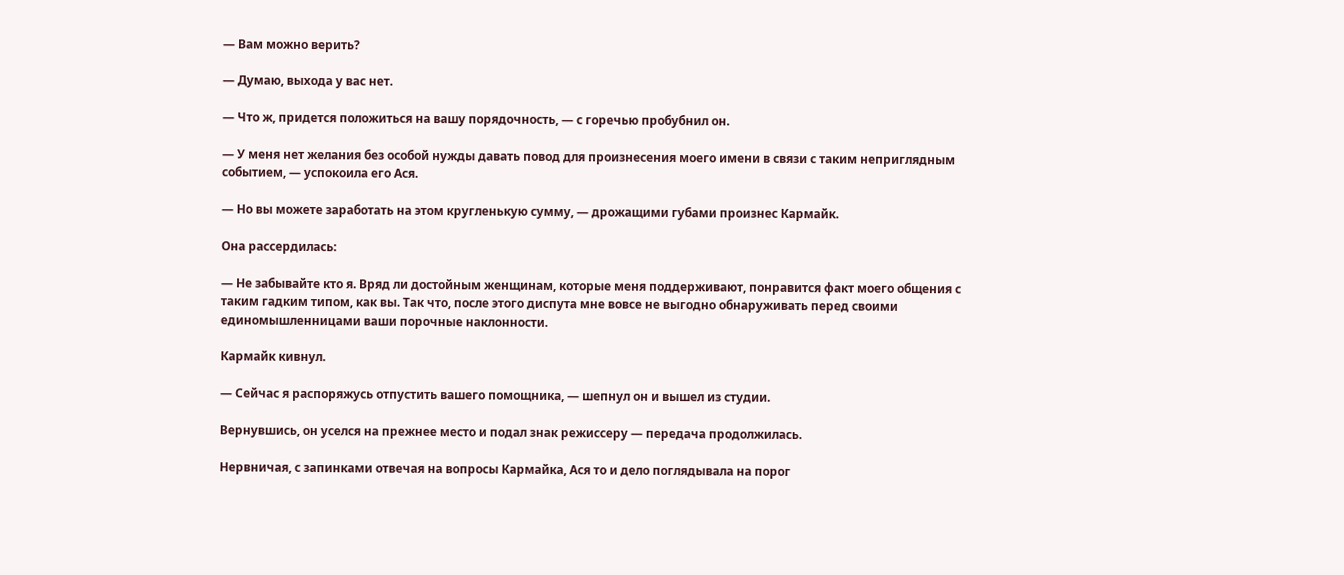— Вам можно верить?

— Думаю, выхода у вас нет.

— Что ж, придется положиться на вашу порядочность, — с горечью пробубнил он.

— У меня нет желания без особой нужды давать повод для произнесения моего имени в связи с таким неприглядным событием, — успокоила его Ася.

— Но вы можете заработать на этом кругленькую сумму, — дрожащими губами произнес Кармайк.

Она рассердилась:

— Не забывайте кто я. Вряд ли достойным женщинам, которые меня поддерживают, понравится факт моего общения с таким гадким типом, как вы. Так что, после этого диспута мне вовсе не выгодно обнаруживать перед своими единомышленницами ваши порочные наклонности.

Кармайк кивнул.

— Сейчас я распоряжусь отпустить вашего помощника, — шепнул он и вышел из студии.

Вернувшись, он уселся на прежнее место и подал знак режиссеру — передача продолжилась.

Нервничая, с запинками отвечая на вопросы Кармайка, Ася то и дело поглядывала на порог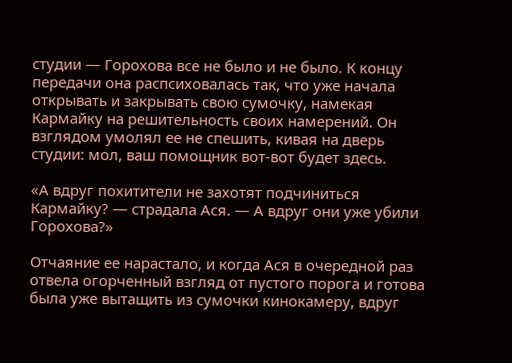студии — Горохова все не было и не было. К концу передачи она распсиховалась так, что уже начала открывать и закрывать свою сумочку, намекая Кармайку на решительность своих намерений. Он взглядом умолял ее не спешить, кивая на дверь студии: мол, ваш помощник вот-вот будет здесь.

«А вдруг похитители не захотят подчиниться Кармайку? — страдала Ася. — А вдруг они уже убили Горохова?»

Отчаяние ее нарастало, и когда Ася в очередной раз отвела огорченный взгляд от пустого порога и готова была уже вытащить из сумочки кинокамеру, вдруг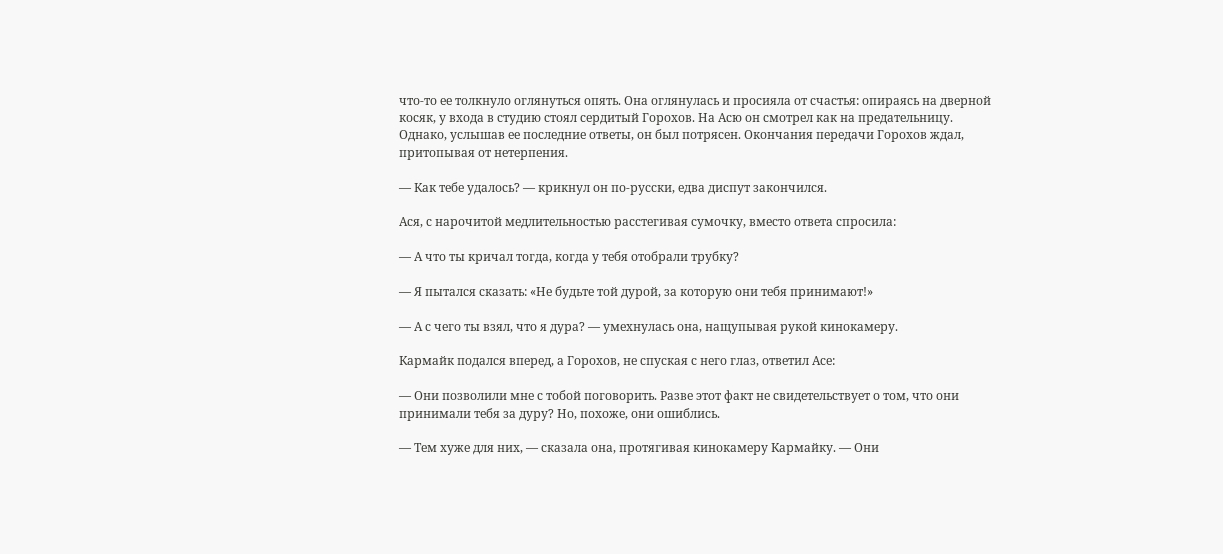что-то ее толкнуло оглянуться опять. Она оглянулась и просияла от счастья: опираясь на дверной косяк, у входа в студию стоял сердитый Горохов. На Асю он смотрел как на предательницу. Однако, услышав ее последние ответы, он был потрясен. Окончания передачи Горохов ждал, притопывая от нетерпения.

— Как тебе удалось? — крикнул он по-русски, едва диспут закончился.

Ася, с нарочитой медлительностью расстегивая сумочку, вместо ответа спросила:

— А что ты кричал тогда, когда у тебя отобрали трубку?

— Я пытался сказать: «Не будьте той дурой, за которую они тебя принимают!»

— А с чего ты взял, что я дура? — умехнулась она, нащупывая рукой кинокамеру.

Кармайк подался вперед, а Горохов, не спуская с него глаз, ответил Асе:

— Они позволили мне с тобой поговорить. Разве этот факт не свидетельствует о том, что они принимали тебя за дуру? Но, похоже, они ошиблись.

— Тем хуже для них, — сказала она, протягивая кинокамеру Кармайку. — Они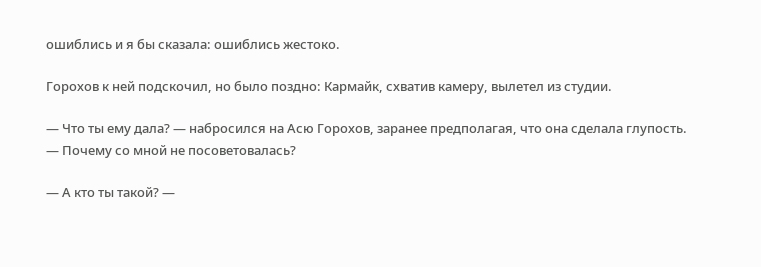ошиблись и я бы сказала: ошиблись жестоко.

Горохов к ней подскочил, но было поздно: Кармайк, схватив камеру, вылетел из студии.

— Что ты ему дала? — набросился на Асю Горохов, заранее предполагая, что она сделала глупость. — Почему со мной не посоветовалась?

— А кто ты такой? —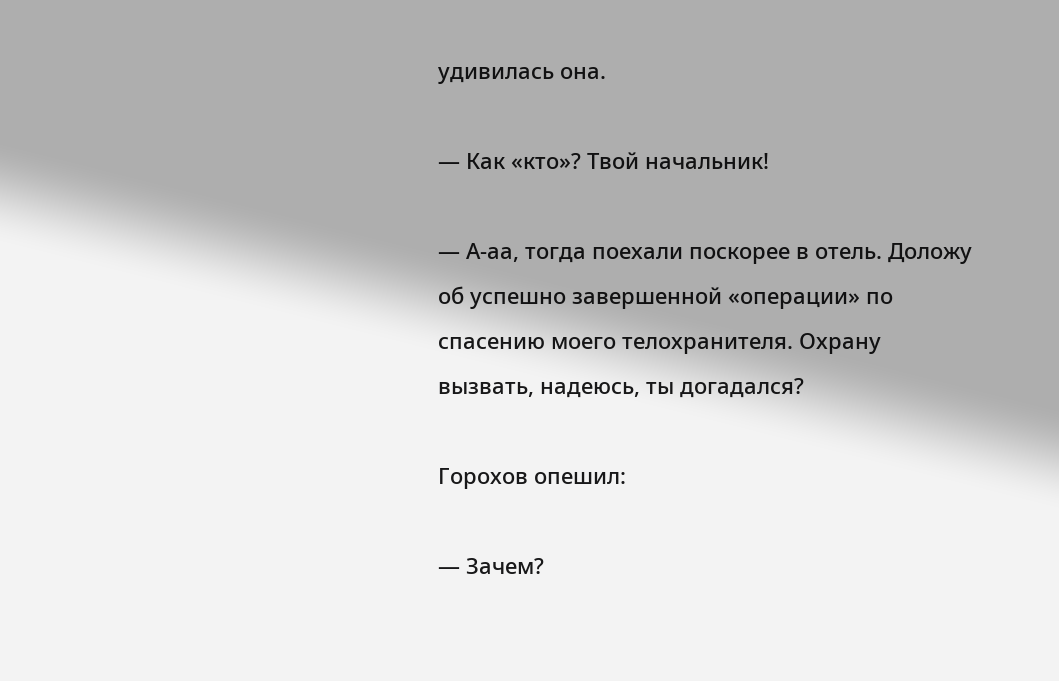удивилась она.

— Как «кто»? Твой начальник!

— А-аа, тогда поехали поскорее в отель. Доложу об успешно завершенной «операции» по спасению моего телохранителя. Охрану вызвать, надеюсь, ты догадался?

Горохов опешил:

— Зачем?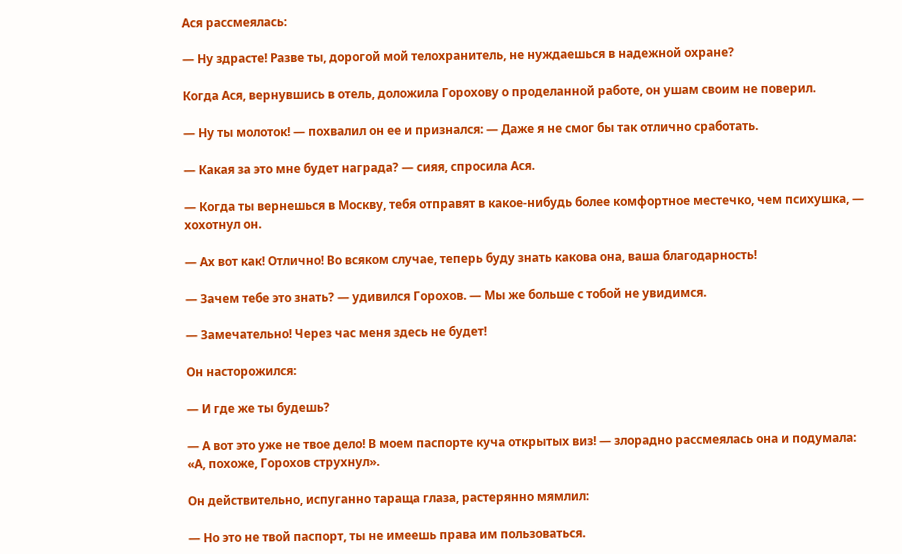Ася рассмеялась:

— Ну здрасте! Разве ты, дорогой мой телохранитель, не нуждаешься в надежной охране?

Когда Ася, вернувшись в отель, доложила Горохову о проделанной работе, он ушам своим не поверил.

— Ну ты молоток! — похвалил он ее и признался: — Даже я не смог бы так отлично сработать.

— Какая за это мне будет награда? — сияя, спросила Ася.

— Когда ты вернешься в Москву, тебя отправят в какое-нибудь более комфортное местечко, чем психушка, — хохотнул он.

— Ах вот как! Отлично! Во всяком случае, теперь буду знать какова она, ваша благодарность!

— Зачем тебе это знать? — удивился Горохов. — Мы же больше с тобой не увидимся.

— Замечательно! Через час меня здесь не будет!

Он насторожился:

— И где же ты будешь?

— А вот это уже не твое дело! В моем паспорте куча открытых виз! — злорадно рассмеялась она и подумала: «А, похоже, Горохов струхнул».

Он действительно, испуганно тараща глаза, растерянно мямлил:

— Но это не твой паспорт, ты не имеешь права им пользоваться.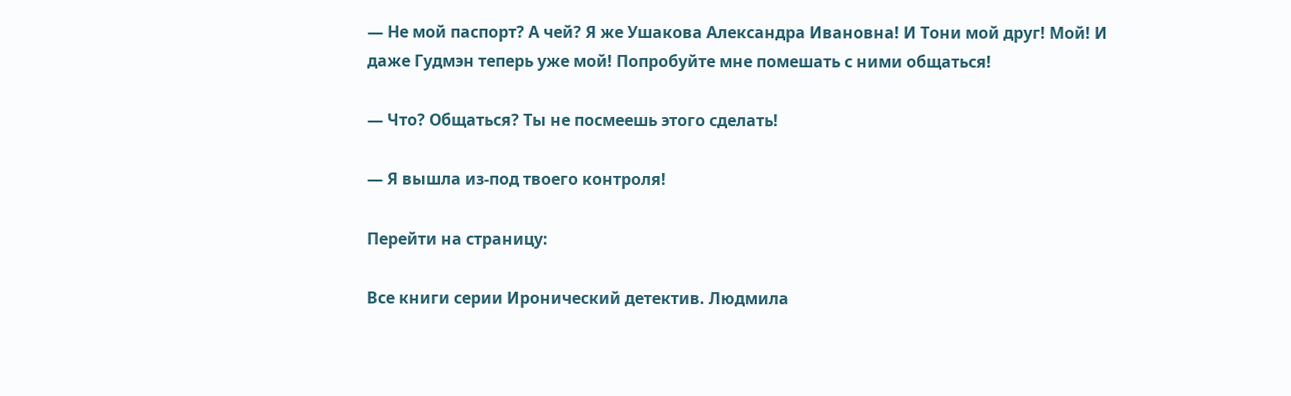— Не мой паспорт? А чей? Я же Ушакова Александра Ивановна! И Тони мой друг! Мой! И даже Гудмэн теперь уже мой! Попробуйте мне помешать с ними общаться!

— Что? Общаться? Ты не посмеешь этого сделать!

— Я вышла из-под твоего контроля!

Перейти на страницу:

Все книги серии Иронический детектив. Людмила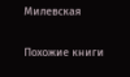Милевская

Похожие книги